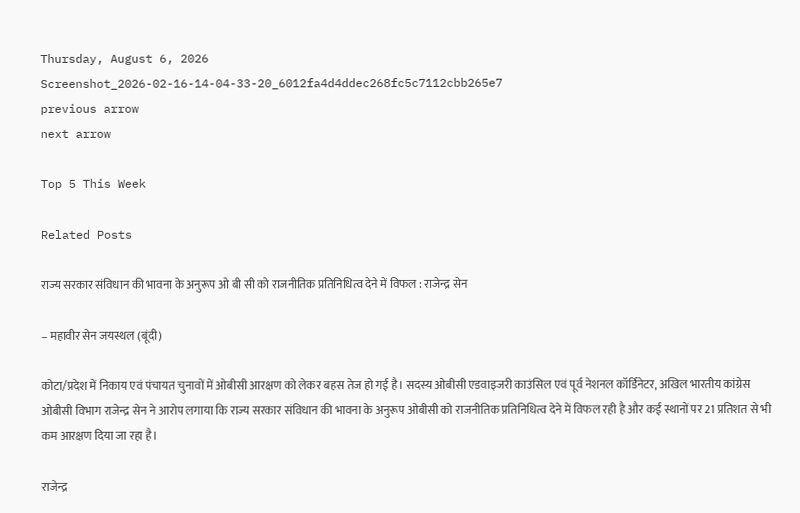Thursday, August 6, 2026
Screenshot_2026-02-16-14-04-33-20_6012fa4d4ddec268fc5c7112cbb265e7
previous arrow
next arrow

Top 5 This Week

Related Posts

राज्य सरकार संविधान की भावना के अनुरूप ओ बी सी को राजनीतिक प्रतिनिधित्व देने में विफल : राजेन्द्र सेन

– महावीर सेन जयस्थल (बूंदी)

कोटा/प्रदेश में निकाय एवं पंचायत चुनावों में ओबीसी आरक्षण को लेकर बहस तेज हो गई है। सदस्य ओबीसी एडवाइजरी काउंसिल एवं पूर्व नेशनल कॉर्डिनेटर, अखिल भारतीय कांग्रेस ओबीसी विभाग राजेन्द्र सेन ने आरोप लगाया कि राज्य सरकार संविधान की भावना के अनुरूप ओबीसी को राजनीतिक प्रतिनिधित्व देने में विफल रही है और कई स्थानों पर 21 प्रतिशत से भी कम आरक्षण दिया जा रहा है।

राजेन्द्र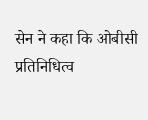सेन ने कहा कि ओबीसी प्रतिनिधित्व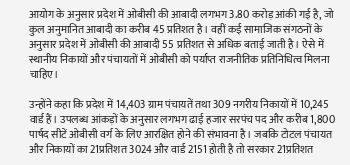आयोग के अनुसार प्रदेश में ओबीसी की आबादी लगभग 3.80 करोड़ आंकी गई है, जो कुल अनुमानित आबादी का करीब 45 प्रतिशत है। वहीं कई सामाजिक संगठनों के अनुसार प्रदेश में ओबीसी की आबादी 55 प्रतिशत से अधिक बताई जाती है। ऐसे में स्थानीय निकायों और पंचायतों में ओबीसी को पर्याप्त राजनीतिक प्रतिनिधित्व मिलना चाहिए।

उन्होंने कहा कि प्रदेश में 14,403 ग्राम पंचायतें तथा 309 नगरीय निकायों में 10,245 वार्ड हैं। उपलब्ध आंकड़ों के अनुसार लगभग ढाई हजार सरपंच पद और करीब 1,800 पार्षद सीटें ओबीसी वर्ग के लिए आरक्षित होने की संभावना है। जबकि टोटल पंचायत और निकायों का 21प्रतिशत 3024 और वार्ड 2151 होती है तो सरकार 21प्रतिशत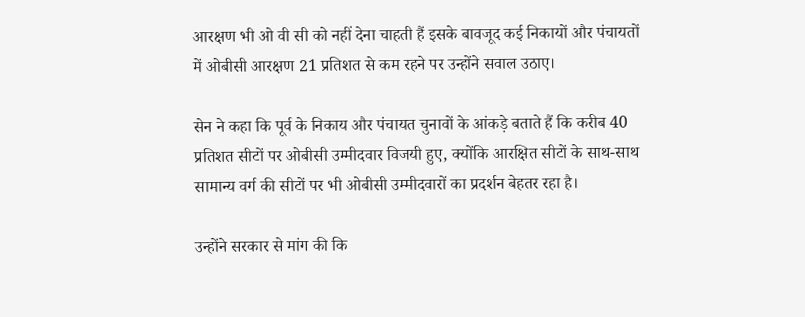आरक्षण भी ओ वी सी को नहीं देना चाहती हैं इसके बावजूद कई निकायों और पंचायतों में ओबीसी आरक्षण 21 प्रतिशत से कम रहने पर उन्होंने सवाल उठाए।

सेन ने कहा कि पूर्व के निकाय और पंचायत चुनावों के आंकड़े बताते हैं कि करीब 40 प्रतिशत सीटों पर ओबीसी उम्मीदवार विजयी हुए, क्योंकि आरक्षित सीटों के साथ-साथ सामान्य वर्ग की सीटों पर भी ओबीसी उम्मीदवारों का प्रदर्शन बेहतर रहा है।

उन्होंने सरकार से मांग की कि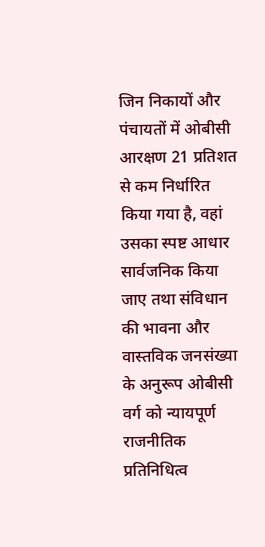जिन निकायों और पंचायतों में ओबीसी आरक्षण 21 प्रतिशत से कम निर्धारित किया गया है, वहां उसका स्पष्ट आधार सार्वजनिक किया जाए तथा संविधान की भावना और वास्तविक जनसंख्या के अनुरूप ओबीसी वर्ग को न्यायपूर्ण राजनीतिक प्रतिनिधित्व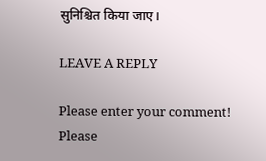सुनिश्चित किया जाए।

LEAVE A REPLY

Please enter your comment!
Please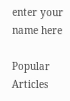enter your name here

Popular Articles